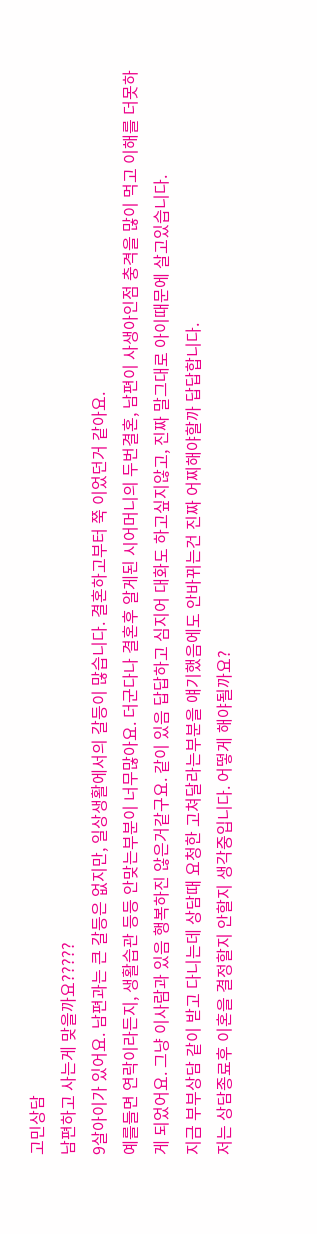고민상담
남편하고 사는게 맞을까요?????
9살아이가 있어요. 남편과는 큰 갈등은 없지만, 일상생활에서의 갈등이 많습니다. 결혼하고부터 쭉 이었던거 같아요.
예를들면 연락이라든지, 생활습관 등등 안맞는부분이 너무많아요. 더군다나 결혼후 알게된 시어머니의 두번결혼, 남편이 사생아인점 충격을 많이 먹고 이해를 더못하게 되었어요. 그냥 이사람과 있음 행복하진 않은거같구요. 같이 있음 답답하고 심지어 대화도 하고싶지않고, 진짜 말그대로 아이때문에 살고있습니다.
지금 부부상담 같이 받고 다니는데 상담때 요청한 고쳐달라는부분을 얘기했음에도 안바뀌는건 진짜 어찌해야할까 답답합니다.
저는 상담종료후 이혼을 결정할지 안할지 생각중입니다. 어떻게 해야될까요?